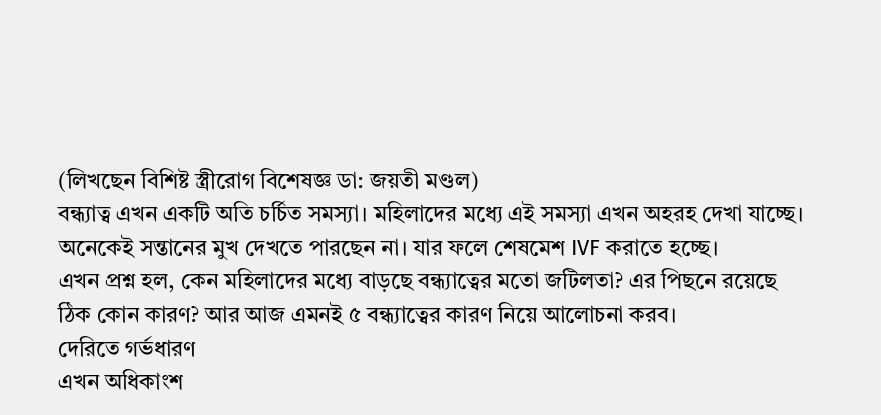(লিখছেন বিশিষ্ট স্ত্রীরোগ বিশেষজ্ঞ ডা: জয়তী মণ্ডল)
বন্ধ্যাত্ব এখন একটি অতি চর্চিত সমস্যা। মহিলাদের মধ্যে এই সমস্যা এখন অহরহ দেখা যাচ্ছে। অনেকেই সন্তানের মুখ দেখতে পারছেন না। যার ফলে শেষমেশ IVF করাতে হচ্ছে।
এখন প্রশ্ন হল, কেন মহিলাদের মধ্যে বাড়ছে বন্ধ্যাত্বের মতো জটিলতা? এর পিছনে রয়েছে ঠিক কোন কারণ? আর আজ এমনই ৫ বন্ধ্যাত্বের কারণ নিয়ে আলোচনা করব।
দেরিতে গর্ভধারণ
এখন অধিকাংশ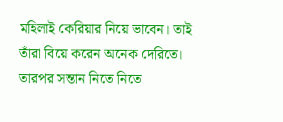মহিলাই কেরিয়ার নিয়ে ভাবেন। তাই তাঁরা বিয়ে করেন অনেক দেরিতে। তারপর সন্তান নিতে নিতে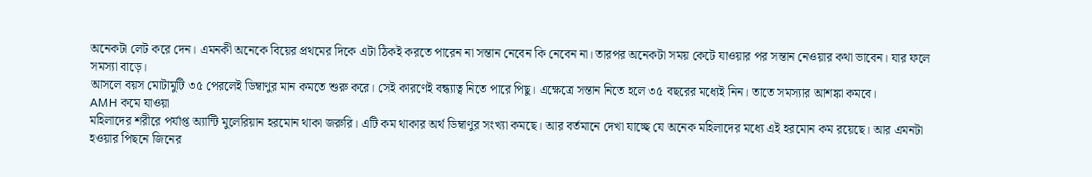অনেকটা লেট করে দেন। এমনকী অনেকে বিয়ের প্রথমের দিকে এটা ঠিকই করতে পারেন না সন্তান নেবেন কি নেবেন না। তারপর অনেকটা সময় কেটে যাওয়ার পর সন্তান নেওয়ার কথা ভাবেন। যার ফলে সমস্যা বাড়ে।
আসলে বয়স মোটামুটি ৩৫ পেরলেই ডিম্বাণুর মান কমতে শুরু করে। সেই কারণেই বন্ধ্যাত্ব নিতে পারে পিছু। এক্ষেত্রে সন্তান নিতে হলে ৩৫ বছরের মধ্যেই নিন। তাতে সমস্যার আশঙ্কা কমবে।
AMH কমে যাওয়া
মহিলাদের শরীরে পর্যাপ্ত অ্যান্টি মুলেরিয়ান হরমোন থাকা জরুরি। এটি কম থাকার অর্থ ডিম্বাণুর সংখ্যা কমছে। আর বর্তমানে দেখা যাচ্ছে যে অনেক মহিলাদের মধ্যে এই হরমোন কম রয়েছে। আর এমনটা হওয়ার পিছনে জিনের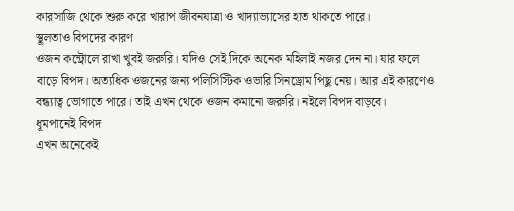কারসাজি থেকে শুরু করে খারাপ জীবনযাত্রা ও খাদ্যাভ্যাসের হাত থাকতে পারে।
স্থূলতাও বিপদের কারণ
ওজন কন্ট্রোলে রাখা খুবই জরুরি। যদিও সেই দিকে অনেক মহিলাই নজর দেন না। যার ফলে বাড়ে বিপদ। অত্যধিক ওজনের জন্য পলিসিস্টিক ওভারি সিনড্রোম পিছু নেয়। আর এই কারণেও বন্ধ্যাত্ব ভোগাতে পারে। তাই এখন থেকে ওজন কমানো জরুরি। নইলে বিপদ বাড়বে।
ধূমপানেই বিপদ
এখন অনেকেই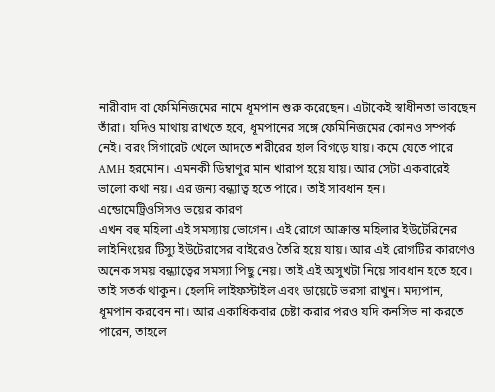নারীবাদ বা ফেমিনিজমের নামে ধূমপান শুরু করেছেন। এটাকেই স্বাধীনতা ভাবছেন তাঁরা। যদিও মাথায় রাখতে হবে, ধূমপানের সঙ্গে ফেমিনিজমের কোনও সম্পর্ক নেই। বরং সিগারেট খেলে আদতে শরীরের হাল বিগড়ে যায়। কমে যেতে পারে AMH হরমোন। এমনকী ডিম্বাণুর মান খারাপ হয়ে যায়। আর সেটা একবারেই ভালো কথা নয়। এর জন্য বন্ধ্যাত্ব হতে পারে। তাই সাবধান হন।
এন্ডোমেট্রিওসিসও ভয়ের কারণ
এখন বহু মহিলা এই সমস্যায় ভোগেন। এই রোগে আক্রান্ত মহিলার ইউটেরিনের লাইনিংয়ের টিস্যু ইউটেরাসের বাইরেও তৈরি হয়ে যায়। আর এই রোগটির কারণেও অনেক সময় বন্ধ্যাত্বের সমস্যা পিছু নেয়। তাই এই অসুখটা নিয়ে সাবধান হতে হবে।
তাই সতর্ক থাকুন। হেলদি লাইফস্টাইল এবং ডায়েটে ভরসা রাখুন। মদ্যপান, ধূমপান করবেন না। আর একাধিকবার চেষ্টা করার পরও যদি কনসিভ না করতে পারেন, তাহলে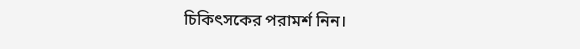চিকিৎসকের পরামর্শ নিন।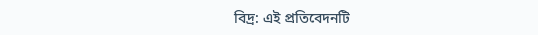বিদ্র: এই প্রতিবেদনটি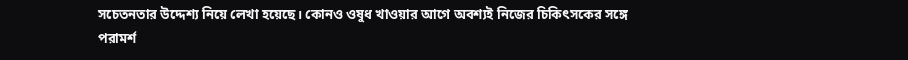সচেতনতার উদ্দেশ্য নিয়ে লেখা হয়েছে। কোনও ওষুধ খাওয়ার আগে অবশ্যই নিজের চিকিৎসকের সঙ্গে পরামর্শ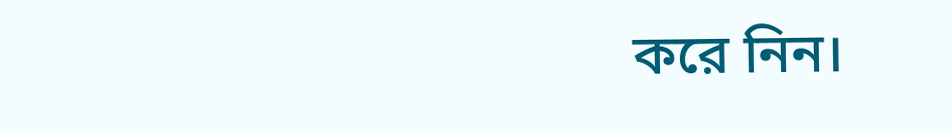করে নিন।